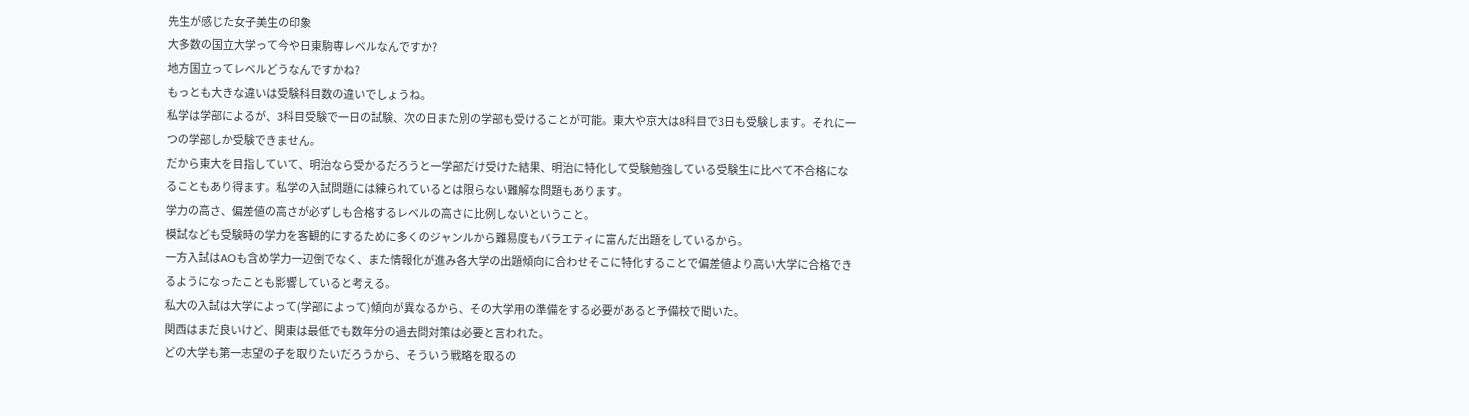先生が感じた女子美生の印象
大多数の国立大学って今や日東駒専レベルなんですか?
地方国立ってレベルどうなんですかね?
もっとも大きな違いは受験科目数の違いでしょうね。
私学は学部によるが、3科目受験で一日の試験、次の日また別の学部も受けることが可能。東大や京大は8科目で3日も受験します。それに一つの学部しか受験できません。
だから東大を目指していて、明治なら受かるだろうと一学部だけ受けた結果、明治に特化して受験勉強している受験生に比べて不合格になることもあり得ます。私学の入試問題には練られているとは限らない難解な問題もあります。
学力の高さ、偏差値の高さが必ずしも合格するレベルの高さに比例しないということ。
模試なども受験時の学力を客観的にするために多くのジャンルから難易度もバラエティに富んだ出題をしているから。
一方入試はAOも含め学力一辺倒でなく、また情報化が進み各大学の出題傾向に合わせそこに特化することで偏差値より高い大学に合格できるようになったことも影響していると考える。
私大の入試は大学によって(学部によって)傾向が異なるから、その大学用の準備をする必要があると予備校で聞いた。
関西はまだ良いけど、関東は最低でも数年分の過去問対策は必要と言われた。
どの大学も第一志望の子を取りたいだろうから、そういう戦略を取るの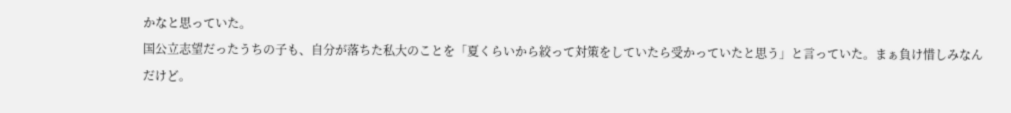かなと思っていた。
国公立志望だったうちの子も、自分が落ちた私大のことを「夏くらいから絞って対策をしていたら受かっていたと思う」と言っていた。まぁ負け惜しみなんだけど。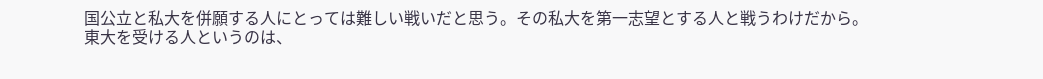国公立と私大を併願する人にとっては難しい戦いだと思う。その私大を第一志望とする人と戦うわけだから。
東大を受ける人というのは、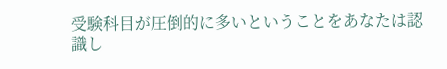受験科目が圧倒的に多いということをあなたは認識し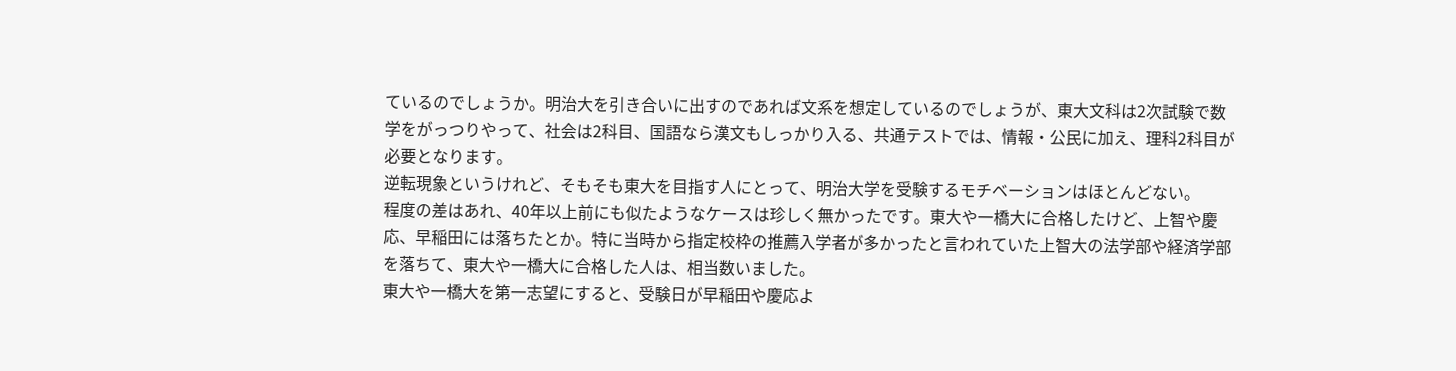ているのでしょうか。明治大を引き合いに出すのであれば文系を想定しているのでしょうが、東大文科は2次試験で数学をがっつりやって、社会は2科目、国語なら漢文もしっかり入る、共通テストでは、情報・公民に加え、理科2科目が必要となります。
逆転現象というけれど、そもそも東大を目指す人にとって、明治大学を受験するモチベーションはほとんどない。
程度の差はあれ、40年以上前にも似たようなケースは珍しく無かったです。東大や一橋大に合格したけど、上智や慶応、早稲田には落ちたとか。特に当時から指定校枠の推薦入学者が多かったと言われていた上智大の法学部や経済学部を落ちて、東大や一橋大に合格した人は、相当数いました。
東大や一橋大を第一志望にすると、受験日が早稲田や慶応よ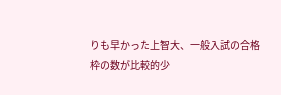りも早かった上智大、一般入試の合格枠の数が比較的少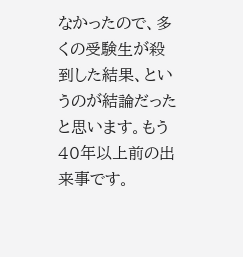なかったので、多くの受験生が殺到した結果、というのが結論だったと思います。もう40年以上前の出来事です。